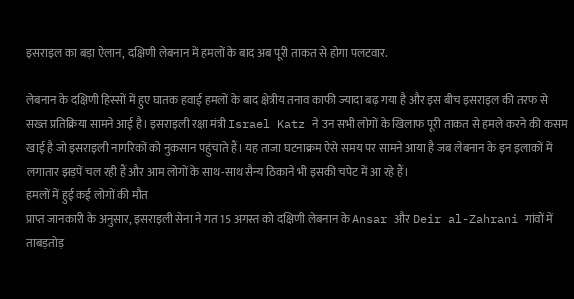इसराइल का बड़ा ऐलान, दक्षिणी लेबनान में हमलों के बाद अब पूरी ताकत से होगा पलटवार.

लेबनान के दक्षिणी हिस्सों में हुए घातक हवाई हमलों के बाद क्षेत्रीय तनाव काफी ज्यादा बढ़ गया है और इस बीच इसराइल की तरफ से सख्त प्रतिक्रिया सामने आई है। इसराइली रक्षा मंत्री Israel Katz ने उन सभी लोगों के खिलाफ पूरी ताकत से हमले करने की कसम खाई है जो इसराइली नागरिकों को नुकसान पहुंचाते हैं। यह ताजा घटनाक्रम ऐसे समय पर सामने आया है जब लेबनान के इन इलाकों में लगातार झड़पें चल रही हैं और आम लोगों के साथ-साथ सैन्य ठिकाने भी इसकी चपेट में आ रहे हैं।
हमलों में हुई कई लोगों की मौत
प्राप्त जानकारी के अनुसार, इसराइली सेना ने गत 15 अगस्त को दक्षिणी लेबनान के Ansar और Deir al-Zahrani गांवों में ताबड़तोड़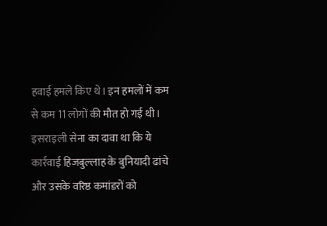हवाई हमले किए थे। इन हमलों में कम से कम 11 लोगों की मौत हो गई थी। इसराइली सेना का दावा था कि ये कार्रवाई हिजबुल्लाह के बुनियादी ढांचे और उसके वरिष्ठ कमांडरों को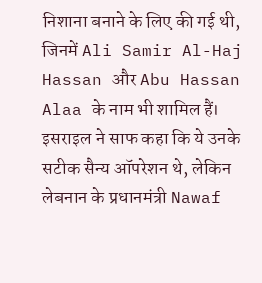निशाना बनाने के लिए की गई थी, जिनमें Ali Samir Al-Haj Hassan और Abu Hassan Alaa के नाम भी शामिल हैं। इसराइल ने साफ कहा कि ये उनके सटीक सैन्य ऑपरेशन थे, लेकिन लेबनान के प्रधानमंत्री Nawaf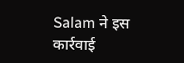Salam ने इस कार्रवाई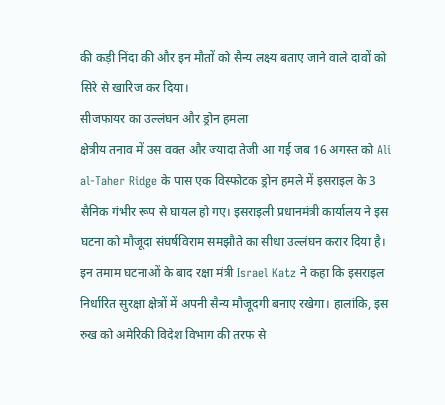की कड़ी निंदा की और इन मौतों को सैन्य लक्ष्य बताए जाने वाले दावों को सिरे से खारिज कर दिया।
सीजफायर का उल्लंघन और ड्रोन हमला
क्षेत्रीय तनाव में उस वक्त और ज्यादा तेजी आ गई जब 16 अगस्त को Ali al-Taher Ridge के पास एक विस्फोटक ड्रोन हमले में इसराइल के 3 सैनिक गंभीर रूप से घायल हो गए। इसराइली प्रधानमंत्री कार्यालय ने इस घटना को मौजूदा संघर्षविराम समझौते का सीधा उल्लंघन करार दिया है। इन तमाम घटनाओं के बाद रक्षा मंत्री Israel Katz ने कहा कि इसराइल निर्धारित सुरक्षा क्षेत्रों में अपनी सैन्य मौजूदगी बनाए रखेगा। हालांकि, इस रुख को अमेरिकी विदेश विभाग की तरफ से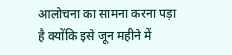आलोचना का सामना करना पड़ा है क्योंकि इसे जून महीने में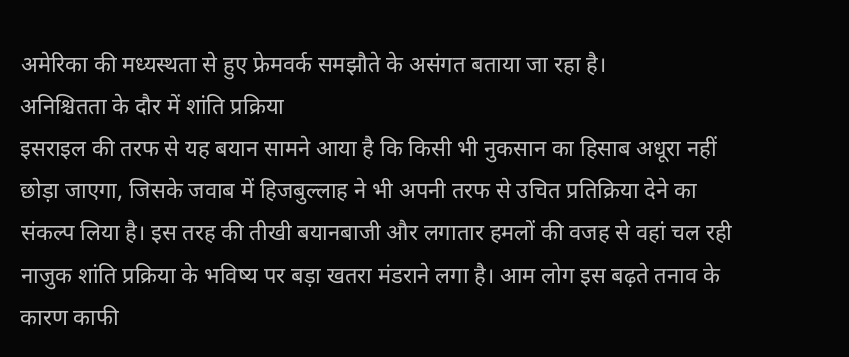अमेरिका की मध्यस्थता से हुए फ्रेमवर्क समझौते के असंगत बताया जा रहा है।
अनिश्चितता के दौर में शांति प्रक्रिया
इसराइल की तरफ से यह बयान सामने आया है कि किसी भी नुकसान का हिसाब अधूरा नहीं छोड़ा जाएगा, जिसके जवाब में हिजबुल्लाह ने भी अपनी तरफ से उचित प्रतिक्रिया देने का संकल्प लिया है। इस तरह की तीखी बयानबाजी और लगातार हमलों की वजह से वहां चल रही नाजुक शांति प्रक्रिया के भविष्य पर बड़ा खतरा मंडराने लगा है। आम लोग इस बढ़ते तनाव के कारण काफी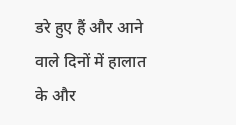डरे हुए हैं और आने वाले दिनों में हालात के और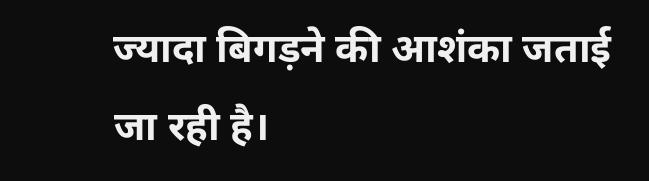ज्यादा बिगड़ने की आशंका जताई जा रही है।